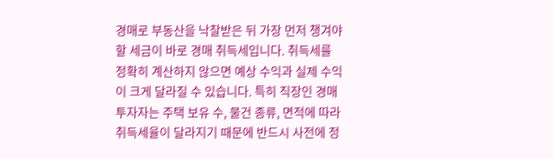경매로 부동산을 낙찰받은 뒤 가장 먼저 챙겨야 할 세금이 바로 경매 취득세입니다. 취득세를 정확히 계산하지 않으면 예상 수익과 실제 수익이 크게 달라질 수 있습니다. 특히 직장인 경매 투자자는 주택 보유 수, 물건 종류, 면적에 따라 취득세율이 달라지기 때문에 반드시 사전에 정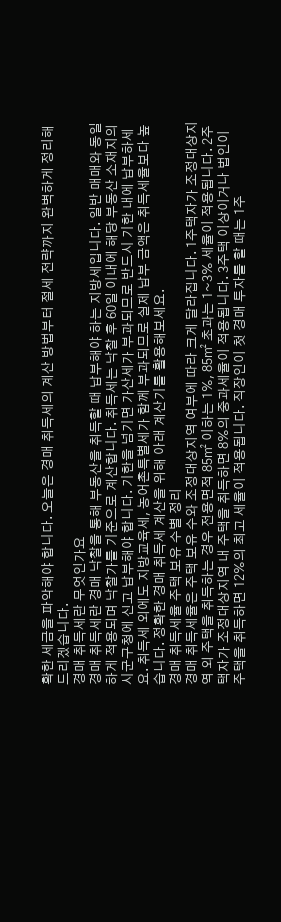확한 세금을 파악해야 합니다. 오늘은 경매 취득세의 계산 방법부터 절세 전략까지 완벽하게 정리해드리겠습니다.
경매 취득세란 무엇인가요
경매 취득세란 경매 낙찰을 통해 부동산을 취득할 때 납부해야 하는 지방세입니다. 일반 매매와 동일하게 적용되며 낙찰가를 기준으로 계산합니다. 취득세는 낙찰 후 60일 이내에 해당 부동산 소재지의 시군구청에 신고 납부해야 합니다. 기한을 넘기면 가산세가 부과되므로 반드시 기한 내에 납부하세요. 취득세 외에도 지방교육세, 농어촌특별세가 함께 부과되므로 실제 납부 금액은 취득세율보다 높습니다. 정확한 경매 취득세 계산을 위해 아래 계산기를 활용해보세요.
경매 취득세율 주택 보유 수별 정리
경매 취득세율은 주택 보유 수와 조정대상지역 여부에 따라 크게 달라집니다. 1주택자가 조정대상지역 외 주택을 취득하는 경우 전용면적 85㎡ 이하는 1%, 85㎡ 초과는 1~3% 세율이 적용됩니다. 2주택자가 조정대상지역 내 주택을 취득하면 8%의 중과세율이 적용됩니다. 3주택 이상이거나 법인이 주택을 취득하면 12%의 최고 세율이 적용됩니다. 직장인이 첫 경매 투자를 할 때는 1주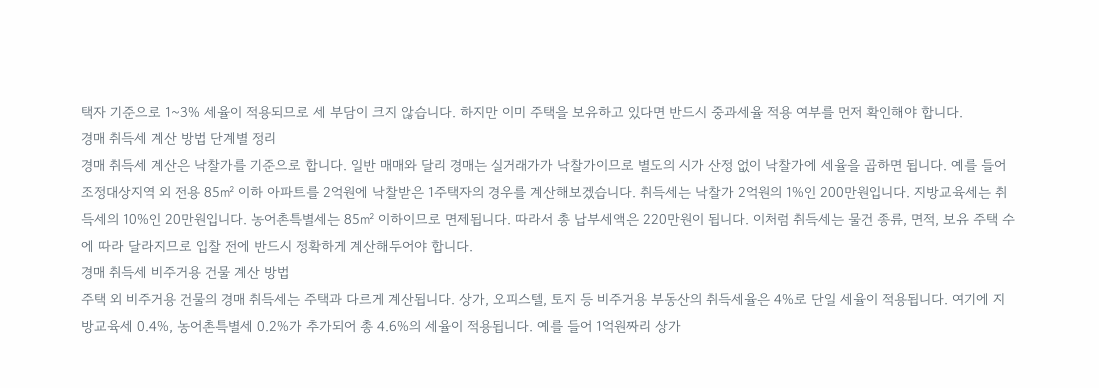택자 기준으로 1~3% 세율이 적용되므로 세 부담이 크지 않습니다. 하지만 이미 주택을 보유하고 있다면 반드시 중과세율 적용 여부를 먼저 확인해야 합니다.
경매 취득세 계산 방법 단계별 정리
경매 취득세 계산은 낙찰가를 기준으로 합니다. 일반 매매와 달리 경매는 실거래가가 낙찰가이므로 별도의 시가 산정 없이 낙찰가에 세율을 곱하면 됩니다. 예를 들어 조정대상지역 외 전용 85㎡ 이하 아파트를 2억원에 낙찰받은 1주택자의 경우를 계산해보겠습니다. 취득세는 낙찰가 2억원의 1%인 200만원입니다. 지방교육세는 취득세의 10%인 20만원입니다. 농어촌특별세는 85㎡ 이하이므로 면제됩니다. 따라서 총 납부세액은 220만원이 됩니다. 이처럼 취득세는 물건 종류, 면적, 보유 주택 수에 따라 달라지므로 입찰 전에 반드시 정확하게 계산해두어야 합니다.
경매 취득세 비주거용 건물 계산 방법
주택 외 비주거용 건물의 경매 취득세는 주택과 다르게 계산됩니다. 상가, 오피스텔, 토지 등 비주거용 부동산의 취득세율은 4%로 단일 세율이 적용됩니다. 여기에 지방교육세 0.4%, 농어촌특별세 0.2%가 추가되어 총 4.6%의 세율이 적용됩니다. 예를 들어 1억원짜리 상가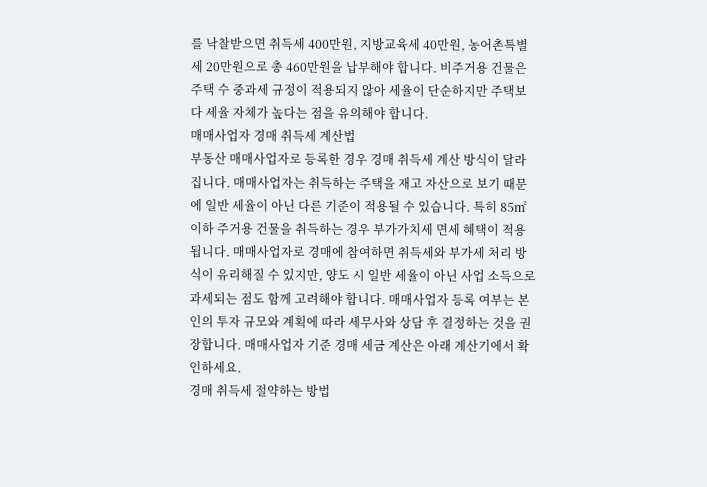를 낙찰받으면 취득세 400만원, 지방교육세 40만원, 농어촌특별세 20만원으로 총 460만원을 납부해야 합니다. 비주거용 건물은 주택 수 중과세 규정이 적용되지 않아 세율이 단순하지만 주택보다 세율 자체가 높다는 점을 유의해야 합니다.
매매사업자 경매 취득세 계산법
부동산 매매사업자로 등록한 경우 경매 취득세 계산 방식이 달라집니다. 매매사업자는 취득하는 주택을 재고 자산으로 보기 때문에 일반 세율이 아닌 다른 기준이 적용될 수 있습니다. 특히 85㎡ 이하 주거용 건물을 취득하는 경우 부가가치세 면세 혜택이 적용됩니다. 매매사업자로 경매에 참여하면 취득세와 부가세 처리 방식이 유리해질 수 있지만, 양도 시 일반 세율이 아닌 사업 소득으로 과세되는 점도 함께 고려해야 합니다. 매매사업자 등록 여부는 본인의 투자 규모와 계획에 따라 세무사와 상담 후 결정하는 것을 권장합니다. 매매사업자 기준 경매 세금 계산은 아래 계산기에서 확인하세요.
경매 취득세 절약하는 방법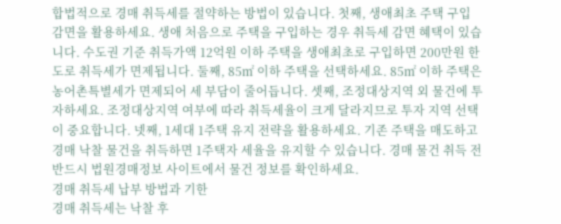합법적으로 경매 취득세를 절약하는 방법이 있습니다. 첫째, 생애최초 주택 구입 감면을 활용하세요. 생애 처음으로 주택을 구입하는 경우 취득세 감면 혜택이 있습니다. 수도권 기준 취득가액 12억원 이하 주택을 생애최초로 구입하면 200만원 한도로 취득세가 면제됩니다. 둘째, 85㎡ 이하 주택을 선택하세요. 85㎡ 이하 주택은 농어촌특별세가 면제되어 세 부담이 줄어듭니다. 셋째, 조정대상지역 외 물건에 투자하세요. 조정대상지역 여부에 따라 취득세율이 크게 달라지므로 투자 지역 선택이 중요합니다. 넷째, 1세대 1주택 유지 전략을 활용하세요. 기존 주택을 매도하고 경매 낙찰 물건을 취득하면 1주택자 세율을 유지할 수 있습니다. 경매 물건 취득 전 반드시 법원경매정보 사이트에서 물건 정보를 확인하세요.
경매 취득세 납부 방법과 기한
경매 취득세는 낙찰 후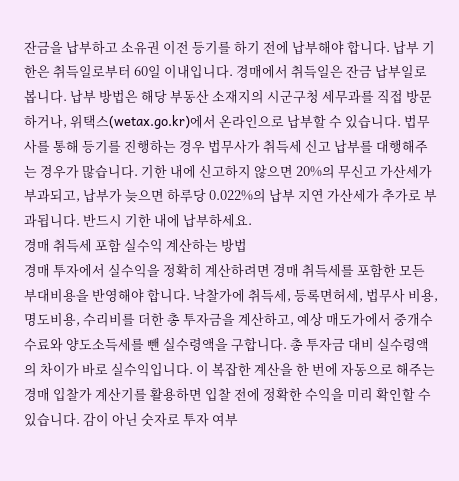잔금을 납부하고 소유권 이전 등기를 하기 전에 납부해야 합니다. 납부 기한은 취득일로부터 60일 이내입니다. 경매에서 취득일은 잔금 납부일로 봅니다. 납부 방법은 해당 부동산 소재지의 시군구청 세무과를 직접 방문하거나, 위택스(wetax.go.kr)에서 온라인으로 납부할 수 있습니다. 법무사를 통해 등기를 진행하는 경우 법무사가 취득세 신고 납부를 대행해주는 경우가 많습니다. 기한 내에 신고하지 않으면 20%의 무신고 가산세가 부과되고, 납부가 늦으면 하루당 0.022%의 납부 지연 가산세가 추가로 부과됩니다. 반드시 기한 내에 납부하세요.
경매 취득세 포함 실수익 계산하는 방법
경매 투자에서 실수익을 정확히 계산하려면 경매 취득세를 포함한 모든 부대비용을 반영해야 합니다. 낙찰가에 취득세, 등록면허세, 법무사 비용, 명도비용, 수리비를 더한 총 투자금을 계산하고, 예상 매도가에서 중개수수료와 양도소득세를 뺀 실수령액을 구합니다. 총 투자금 대비 실수령액의 차이가 바로 실수익입니다. 이 복잡한 계산을 한 번에 자동으로 해주는 경매 입찰가 계산기를 활용하면 입찰 전에 정확한 수익을 미리 확인할 수 있습니다. 감이 아닌 숫자로 투자 여부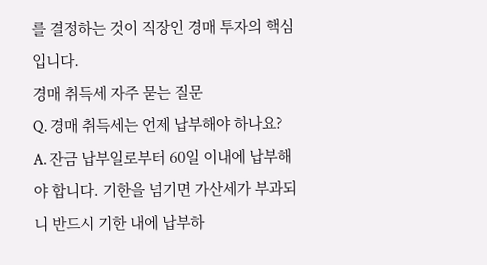를 결정하는 것이 직장인 경매 투자의 핵심입니다.
경매 취득세 자주 묻는 질문
Q. 경매 취득세는 언제 납부해야 하나요?
A. 잔금 납부일로부터 60일 이내에 납부해야 합니다. 기한을 넘기면 가산세가 부과되니 반드시 기한 내에 납부하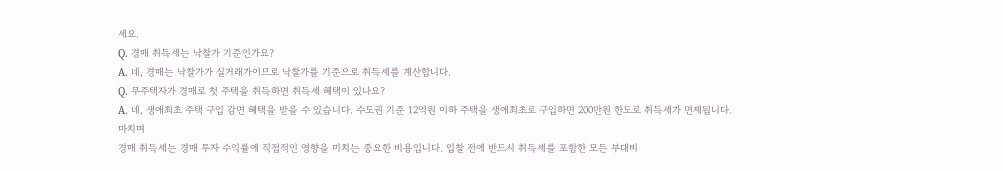세요.
Q. 경매 취득세는 낙찰가 기준인가요?
A. 네, 경매는 낙찰가가 실거래가이므로 낙찰가를 기준으로 취득세를 계산합니다.
Q. 무주택자가 경매로 첫 주택을 취득하면 취득세 혜택이 있나요?
A. 네, 생애최초 주택 구입 감면 혜택을 받을 수 있습니다. 수도권 기준 12억원 이하 주택을 생애최초로 구입하면 200만원 한도로 취득세가 면제됩니다.
마치며
경매 취득세는 경매 투자 수익률에 직접적인 영향을 미치는 중요한 비용입니다. 입찰 전에 반드시 취득세를 포함한 모든 부대비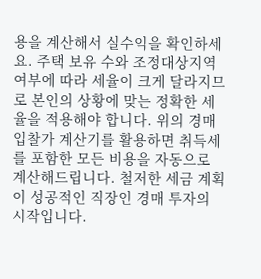용을 계산해서 실수익을 확인하세요. 주택 보유 수와 조정대상지역 여부에 따라 세율이 크게 달라지므로 본인의 상황에 맞는 정확한 세율을 적용해야 합니다. 위의 경매 입찰가 계산기를 활용하면 취득세를 포함한 모든 비용을 자동으로 계산해드립니다. 철저한 세금 계획이 성공적인 직장인 경매 투자의 시작입니다.